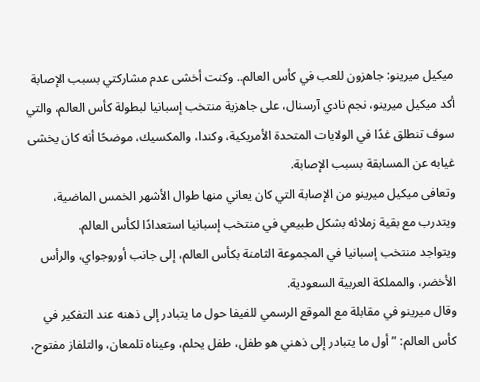ميكيل ميرينو: جاهزون للعب في كأس العالم.. وكنت أخشى عدم مشاركتي بسبب الإصابة
أكد ميكيل ميرينو، نجم نادي آرسنال، على جاهزية منتخب إسبانيا لبطولة كأس العالم، والتي سوف تنطلق غدًا في الولايات المتحدة الأمريكية، وكندا، والمكسيك، موضحًا أنه كان يخشى غيابه عن المسابقة بسبب الإصابة.
وتعافى ميكيل ميرينو من الإصابة التي كان يعاني منها طوال الأشهر الخمس الماضية، ويتدرب مع بقية زملائه بشكل طبيعي في منتخب إسبانيا استعدادًا لكأس العالم.
ويتواجد منتخب إسبانيا في المجموعة الثامنة بكأس العالم، إلى جانب أوروجواي، والرأس الأخضر، والمملكة العربية السعودية.
وقال ميرينو في مقابلة مع الموقع الرسمي للفيفا حول ما يتبادر إلى ذهنه عند التفكير في كأس العالم: ”أول ما يتبادر إلى ذهني هو طفل، طفل يحلم، وعيناه تلمعان، والتلفاز مفتوح،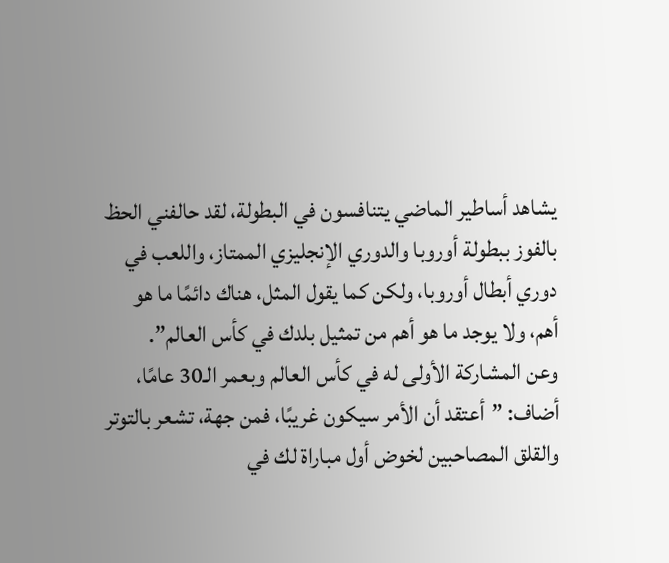يشاهد أساطير الماضي يتنافسون في البطولة، لقد حالفني الحظ بالفوز ببطولة أوروبا والدوري الإنجليزي الممتاز، واللعب في دوري أبطال أوروبا، ولكن كما يقول المثل، هناك دائمًا ما هو أهم، ولا يوجد ما هو أهم من تمثيل بلدك في كأس العالم”.
وعن المشاركة الأولى له في كأس العالم وبعمر الـ30 عامًا، أضاف: ”أعتقد أن الأمر سيكون غريبًا، فمن جهة، تشعر بالتوتر والقلق المصاحبين لخوض أول مباراة لك في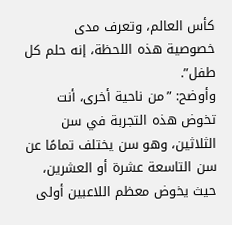كأس العالم، وتعرف مدى خصوصية هذه اللحظة، إنه حلم كل طفل”.
وأوضح: ”من ناحية أخرى، أنت تخوض هذه التجربة في سن الثلاثين، وهو سن يختلف تمامًا عن سن التاسعة عشرة أو العشرين، حيث يخوض معظم اللاعبين أولى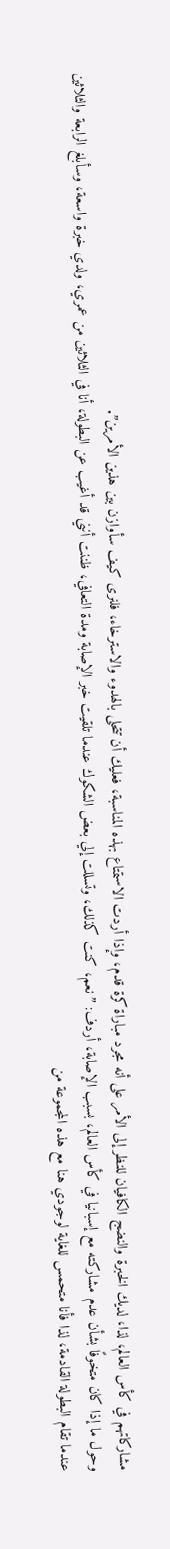مشاركاتهم في كأس العالم، لذا، لديك الخبرة والنضج الكافيان للنظر إلى الأمر على أنه مجرد مباراة كرة قدم، وإذا أردت الاستمتاع بهذه المناسبة، فعليك أن تتحلى بالهدوء والاسترخاء، فلنرى كيف سأوازن بين هذين الأمرين”.
وحول ما إذا كان متخوفًا بشأن عدم مشاركته مع إسبانيا في كأس العالم، بسبب الإصابة، أردف: ”نعم، كنت كذلك، وتسللت إلي بعض الشكوك عندما تلقيت خبر الإصابة ومدة التعافي، ظننت أنني قد أغيب عن البطولة، أنا في الثلاثين من عمري، ولدي خبرة واسعة، وسأبلغ الرابعة والثلاثين عندما تقام البطولة القادمة، لذا فأنا متحمس للغاية لوجودي هنا مع هذه المجموعة من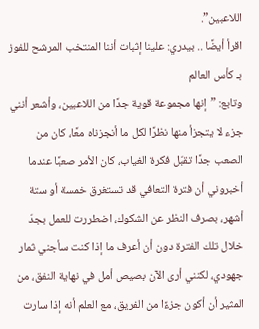اللاعبين”.
اقرأ أيضًا .. بيدري: علينا إثبات أننا المنتخب المرشح للفوز بـ كأس العالم
وتابع: ”إنها مجموعة قوية جدًا من اللاعبين، وأشعر أنني جزء لا يتجزأ منها نظرًا لكل ما أنجزناه معًا، كان من الصعب جدًا تقبّل فكرة الغياب، كان الأمر صعبًا عندما أخبروني أن فترة التعافي قد تستغرق خمسة أو ستة أشهر، بصرف النظر عن الشكوك، اضطررت للعمل بجدّ خلال تلك الفترة دون أن أعرف ما إذا كنت سأجني ثمار جهودي، لكنني أرى الآن بصيص أمل في نهاية النفق، من المثير أن أكون جزءًا من الفريق، مع العلم أنه إذا سارت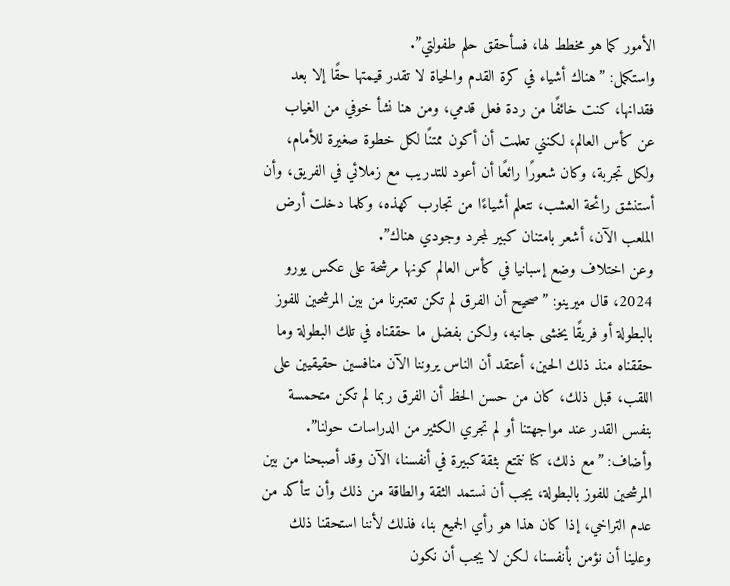الأمور كما هو مخطط لها، فسأحقق حلم طفولتي”.
واستكمل: ”هناك أشياء في كرة القدم والحياة لا تقدر قيمتها حقًا إلا بعد فقدانها، كنت خائفًا من ردة فعل قدمي، ومن هنا نشأ خوفي من الغياب عن كأس العالم، لكنني تعلمت أن أكون ممتنًا لكل خطوة صغيرة للأمام، ولكل تجربة، وكان شعورًا رائعًا أن أعود للتدريب مع زملائي في الفريق، وأن أستنشق رائحة العشب، نتعلم أشياءًا من تجارب كهذه، وكلما دخلت أرض الملعب الآن، أشعر بامتنان كبير لمجرد وجودي هناك”.
وعن اختلاف وضع إسبانيا في كأس العالم كونها مرشحة على عكس يورو 2024، قال ميرينو: ”صحيح أن الفرق لم تكن تعتبرنا من بين المرشحين للفوز بالبطولة أو فريقًا يخشى جانبه، ولكن بفضل ما حققناه في تلك البطولة وما حققناه منذ ذلك الحين، أعتقد أن الناس يروننا الآن منافسين حقيقيين على اللقب، قبل ذلك، كان من حسن الحظ أن الفرق ربما لم تكن متحمسة بنفس القدر عند مواجهتنا أو لم تجري الكثير من الدراسات حولنا”.
وأضاف: ”مع ذلك، كنا نتمتع بثقة كبيرة في أنفسنا، الآن وقد أصبحنا من بين المرشحين للفوز بالبطولة، يجب أن نستمد الثقة والطاقة من ذلك وأن نتأكد من عدم التراخي، إذا كان هذا هو رأي الجميع بنا، فذلك لأننا استحقنا ذلك وعلينا أن نؤمن بأنفسنا، لكن لا يجب أن نكون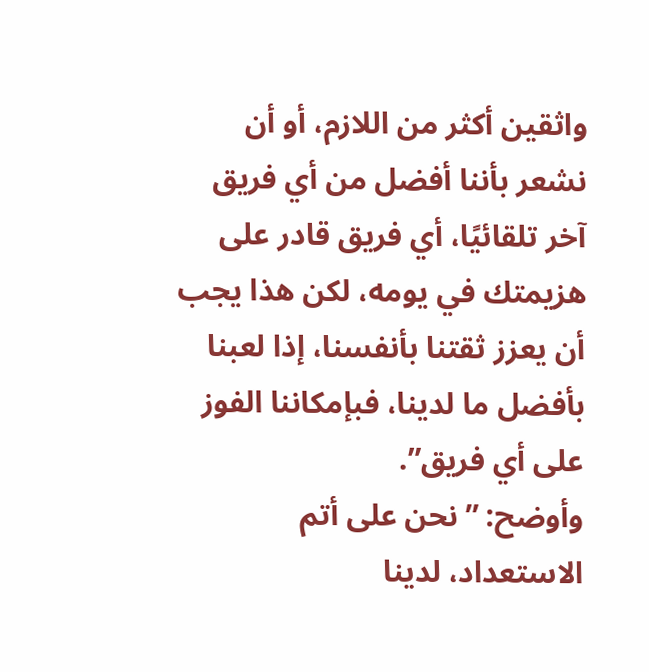واثقين أكثر من اللازم، أو أن نشعر بأننا أفضل من أي فريق آخر تلقائيًا، أي فريق قادر على هزيمتك في يومه، لكن هذا يجب أن يعزز ثقتنا بأنفسنا، إذا لعبنا بأفضل ما لدينا، فبإمكاننا الفوز على أي فريق”.
وأوضح: ”نحن على أتم الاستعداد، لدينا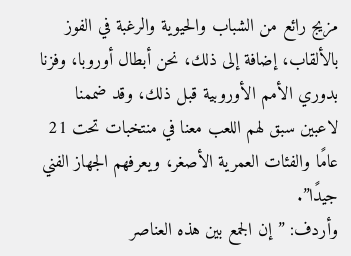مزيج رائع من الشباب والحيوية والرغبة في الفوز بالألقاب، إضافة إلى ذلك، نحن أبطال أوروبا، وفزنا بدوري الأمم الأوروبية قبل ذلك، وقد ضممنا لاعبين سبق لهم اللعب معنا في منتخبات تحت 21 عامًا والفئات العمرية الأصغر، ويعرفهم الجهاز الفني جيدًا”.
وأردف: ”إن الجمع بين هذه العناصر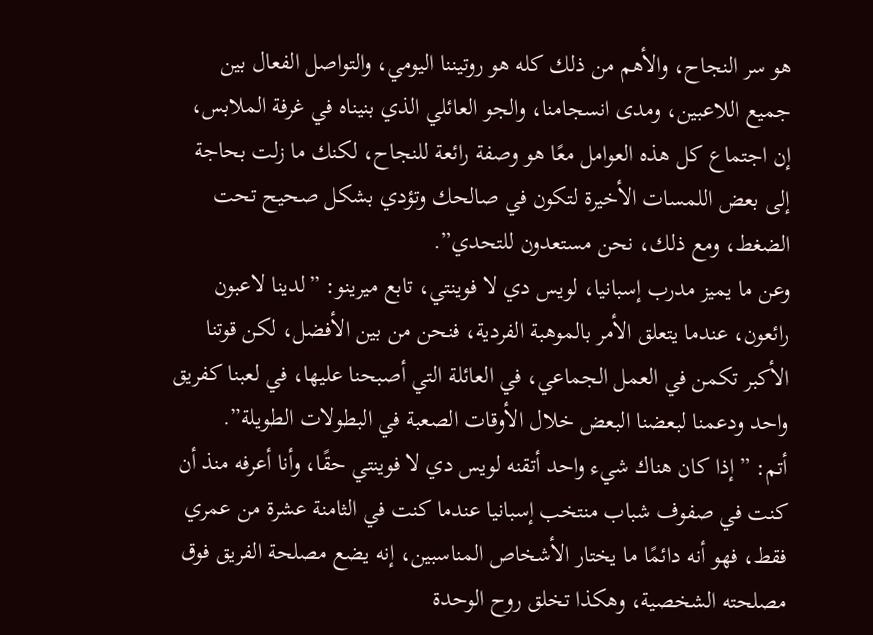هو سر النجاح، والأهم من ذلك كله هو روتيننا اليومي، والتواصل الفعال بين جميع اللاعبين، ومدى انسجامنا، والجو العائلي الذي بنيناه في غرفة الملابس، إن اجتماع كل هذه العوامل معًا هو وصفة رائعة للنجاح، لكنك ما زلت بحاجة إلى بعض اللمسات الأخيرة لتكون في صالحك وتؤدي بشكل صحيح تحت الضغط، ومع ذلك، نحن مستعدون للتحدي”.
وعن ما يميز مدرب إسبانيا، لويس دي لا فوينتي، تابع ميرينو: ”لدينا لاعبون رائعون، عندما يتعلق الأمر بالموهبة الفردية، فنحن من بين الأفضل، لكن قوتنا الأكبر تكمن في العمل الجماعي، في العائلة التي أصبحنا عليها، في لعبنا كفريق واحد ودعمنا لبعضنا البعض خلال الأوقات الصعبة في البطولات الطويلة”.
أتم: ”إذا كان هناك شيء واحد أتقنه لويس دي لا فوينتي حقًا، وأنا أعرفه منذ أن كنت في صفوف شباب منتخب إسبانيا عندما كنت في الثامنة عشرة من عمري فقط، فهو أنه دائمًا ما يختار الأشخاص المناسبين، إنه يضع مصلحة الفريق فوق مصلحته الشخصية، وهكذا تخلق روح الوحدة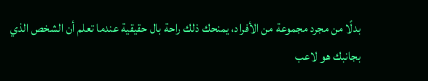بدلًا من مجرد مجموعة من الأفراد، يمنحك ذلك راحة بال حقيقية عندما تعلم أن الشخص الذي بجانبك هو لاعب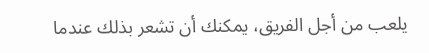يلعب من أجل الفريق، يمكنك أن تشعر بذلك عندما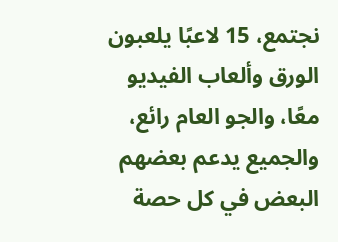نجتمع، 15 لاعبًا يلعبون الورق وألعاب الفيديو معًا، والجو العام رائع، والجميع يدعم بعضهم البعض في كل حصة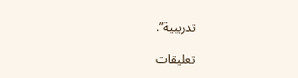تدريبية”.

تعليقات